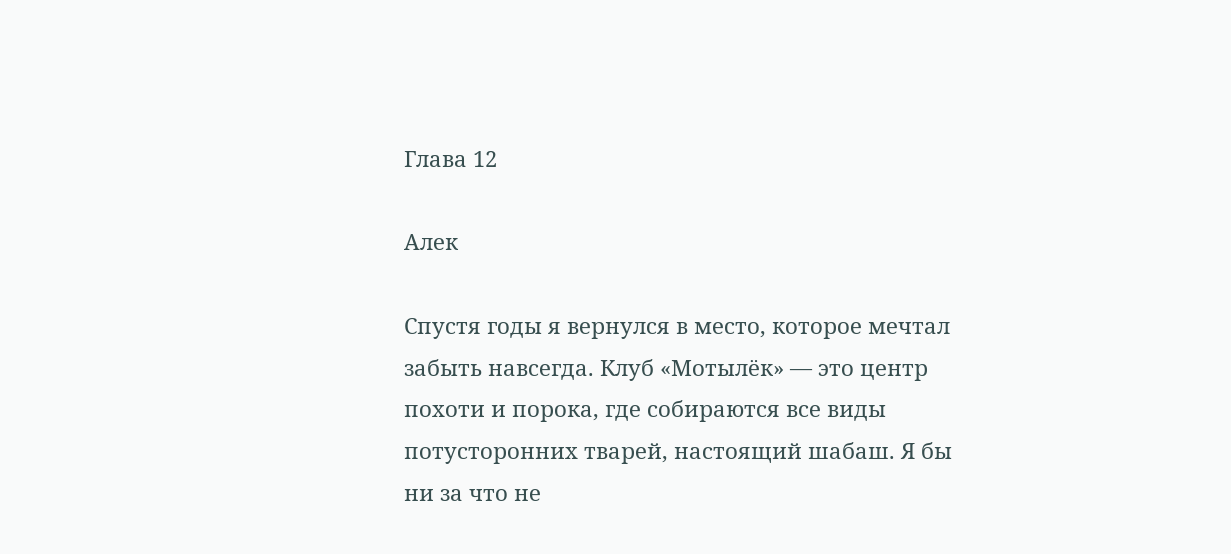Глава 12

Алек

Спустя годы я вернулся в место, которое мечтал забыть навсегда. Клуб «Мотылёк» — это центр похоти и порока, где собираются все виды потусторонних тварей, настоящий шабаш. Я бы ни за что не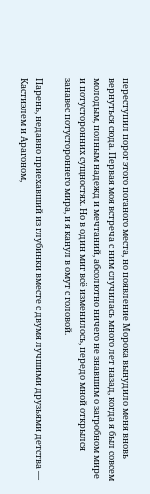переступил порог этого поганого места, но появление Морока вынудило меня вновь вернуться сюда. Первая моя встреча с ним случилась много лет назад, когда я был совсем молодым, полным надежд и мечтаний, абсолютно ничего не знавшим о загробном мире и потусторонних сущностях. Но в один миг всё изменилось, передо мной открылся занавес потустороннего мира, и я канул в омут с головой.

Парень, недавно приехавший из глубинки вместе с двумя лучшими друзьями детства — Кастиэлем и Арагоном,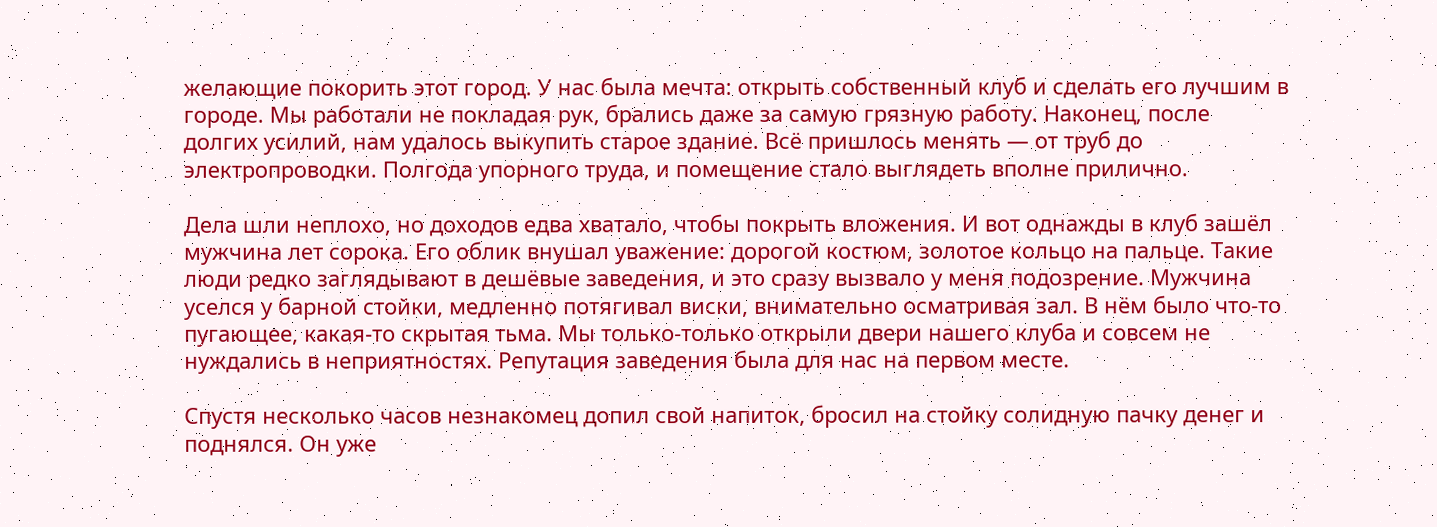желающие покорить этот город. У нас была мечта: открыть собственный клуб и сделать его лучшим в городе. Мы работали не покладая рук, брались даже за самую грязную работу. Наконец, после долгих усилий, нам удалось выкупить старое здание. Всё пришлось менять — от труб до электропроводки. Полгода упорного труда, и помещение стало выглядеть вполне прилично.

Дела шли неплохо, но доходов едва хватало, чтобы покрыть вложения. И вот однажды в клуб зашёл мужчина лет сорока. Его облик внушал уважение: дорогой костюм, золотое кольцо на пальце. Такие люди редко заглядывают в дешёвые заведения, и это сразу вызвало у меня подозрение. Мужчина уселся у барной стойки, медленно потягивал виски, внимательно осматривая зал. В нём было что-то пугающее, какая-то скрытая тьма. Мы только-только открыли двери нашего клуба и совсем не нуждались в неприятностях. Репутация заведения была для нас на первом месте.

Спустя несколько часов незнакомец допил свой напиток, бросил на стойку солидную пачку денег и поднялся. Он уже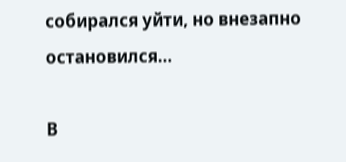собирался уйти, но внезапно остановился…

В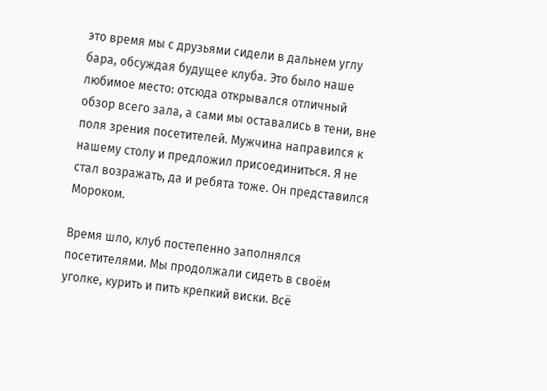это время мы с друзьями сидели в дальнем углу бара, обсуждая будущее клуба. Это было наше любимое место: отсюда открывался отличный обзор всего зала, а сами мы оставались в тени, вне поля зрения посетителей. Мужчина направился к нашему столу и предложил присоединиться. Я не стал возражать, да и ребята тоже. Он представился Мороком.

Время шло, клуб постепенно заполнялся посетителями. Мы продолжали сидеть в своём уголке, курить и пить крепкий виски. Всё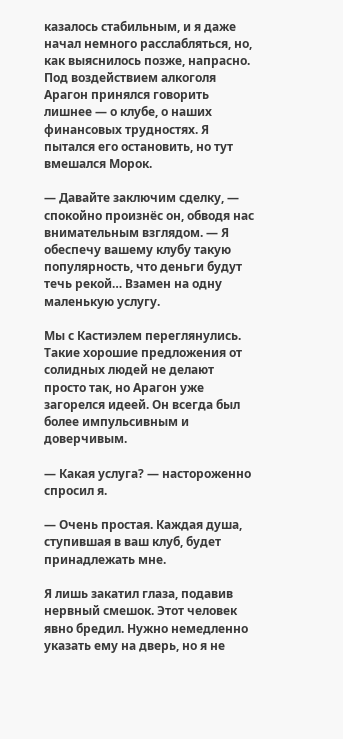казалось стабильным, и я даже начал немного расслабляться, но, как выяснилось позже, напрасно. Под воздействием алкоголя Арагон принялся говорить лишнее — о клубе, о наших финансовых трудностях. Я пытался его остановить, но тут вмешался Морок.

— Давайте заключим сделку, — спокойно произнёс он, обводя нас внимательным взглядом. — Я обеспечу вашему клубу такую популярность, что деньги будут течь рекой… Взамен на одну маленькую услугу.

Мы с Кастиэлем переглянулись. Такие хорошие предложения от солидных людей не делают просто так, но Арагон уже загорелся идеей. Он всегда был более импульсивным и доверчивым.

— Какая услуга? — настороженно спросил я.

— Очень простая. Каждая душа, ступившая в ваш клуб, будет принадлежать мне.

Я лишь закатил глаза, подавив нервный смешок. Этот человек явно бредил. Нужно немедленно указать ему на дверь, но я не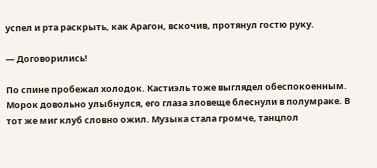успел и рта раскрыть, как Арагон, вскочив, протянул гостю руку.

— Договорились!

По спине пробежал холодок. Кастиэль тоже выглядел обеспокоенным. Морок довольно улыбнулся, его глаза зловеще блеснули в полумраке. В тот же миг клуб словно ожил. Музыка стала громче, танцпол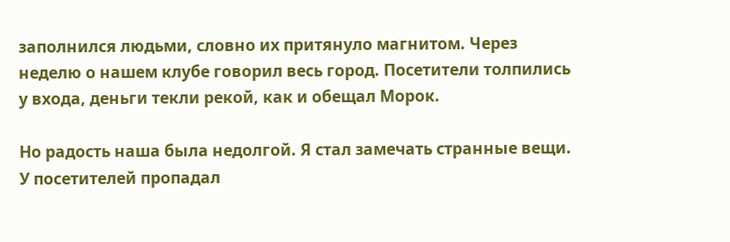заполнился людьми, словно их притянуло магнитом. Через неделю о нашем клубе говорил весь город. Посетители толпились у входа, деньги текли рекой, как и обещал Морок.

Но радость наша была недолгой. Я стал замечать странные вещи. У посетителей пропадал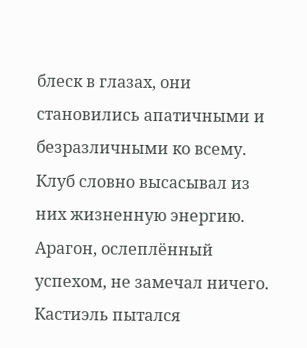блеск в глазах, они становились апатичными и безразличными ко всему. Клуб словно высасывал из них жизненную энергию. Арагон, ослеплённый успехом, не замечал ничего. Кастиэль пытался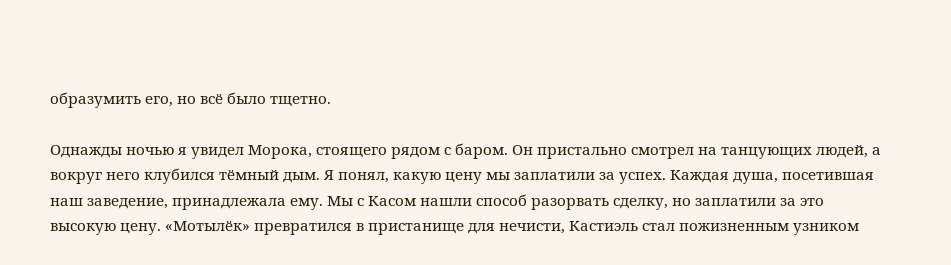образумить его, но всё было тщетно.

Однажды ночью я увидел Морока, стоящего рядом с баром. Он пристально смотрел на танцующих людей, а вокруг него клубился тёмный дым. Я понял, какую цену мы заплатили за успех. Каждая душа, посетившая наш заведение, принадлежала ему. Мы с Касом нашли способ разорвать сделку, но заплатили за это высокую цену. «Мотылёк» превратился в пристанище для нечисти, Кастиэль стал пожизненным узником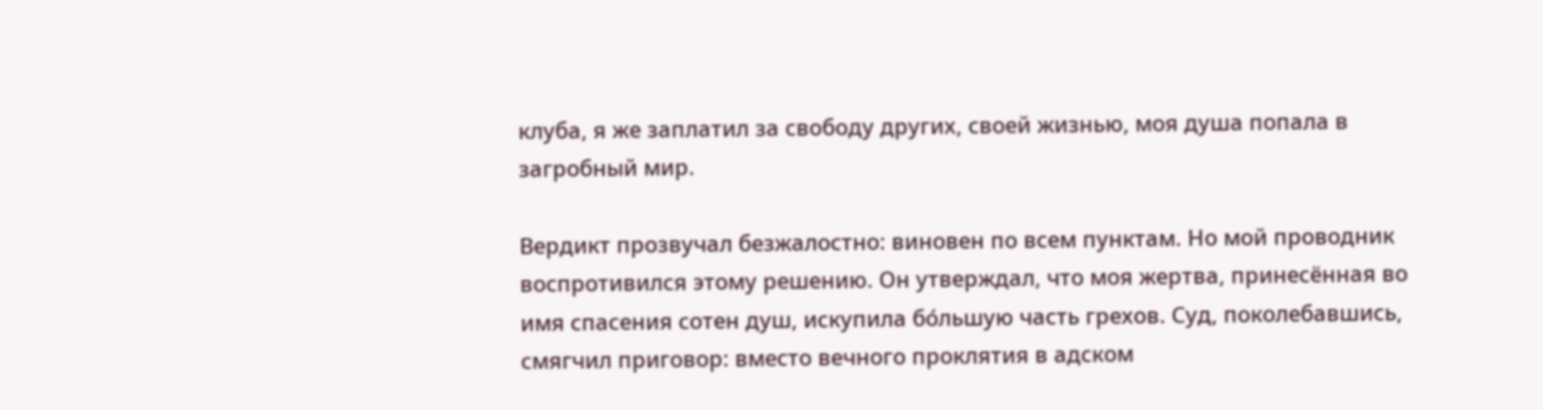клуба, я же заплатил за свободу других, своей жизнью, моя душа попала в загробный мир.

Вердикт прозвучал безжалостно: виновен по всем пунктам. Но мой проводник воспротивился этому решению. Он утверждал, что моя жертва, принесённая во имя спасения сотен душ, искупила бо́льшую часть грехов. Суд, поколебавшись, смягчил приговор: вместо вечного проклятия в адском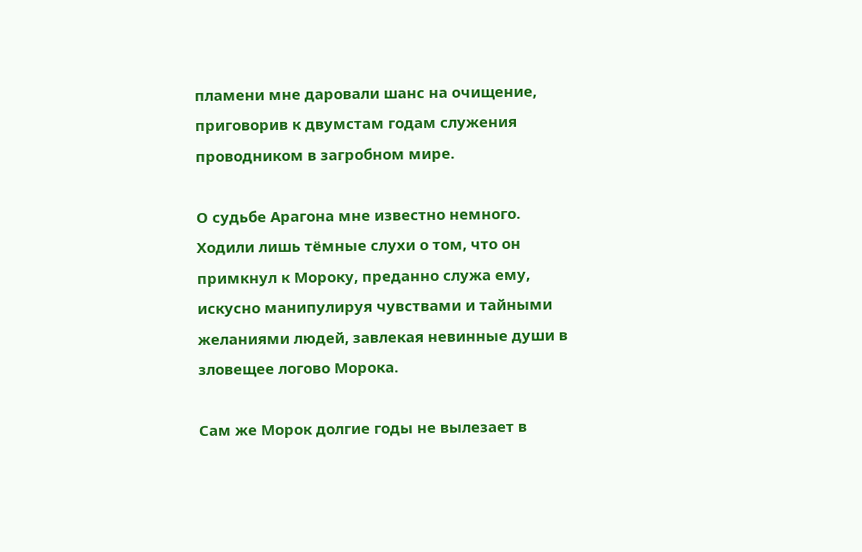пламени мне даровали шанс на очищение, приговорив к двумстам годам служения проводником в загробном мире.

О судьбе Арагона мне известно немного. Ходили лишь тёмные слухи о том, что он примкнул к Мороку, преданно служа ему, искусно манипулируя чувствами и тайными желаниями людей, завлекая невинные души в зловещее логово Морока.

Сам же Морок долгие годы не вылезает в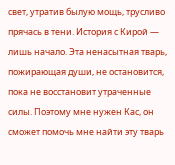свет, утратив былую мощь, трусливо прячась в тени. История с Кирой — лишь начало. Эта ненасытная тварь, пожирающая души, не остановится, пока не восстановит утраченные силы. Поэтому мне нужен Кас, он сможет помочь мне найти эту тварь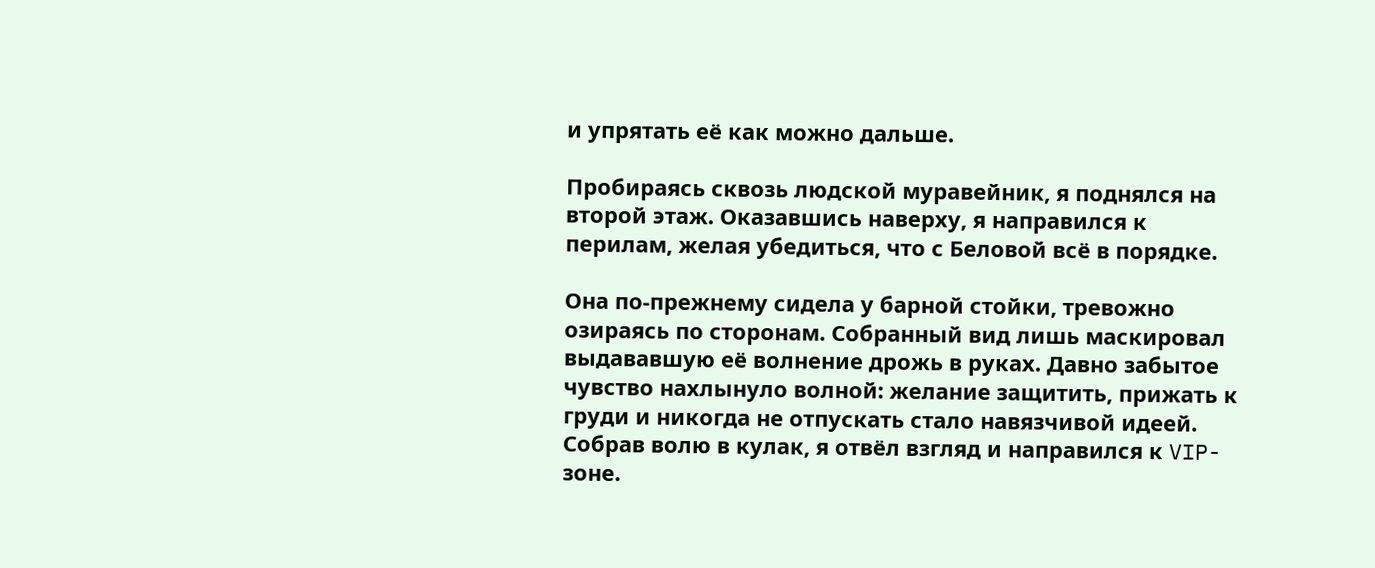и упрятать её как можно дальше.

Пробираясь сквозь людской муравейник, я поднялся на второй этаж. Оказавшись наверху, я направился к перилам, желая убедиться, что с Беловой всё в порядке.

Она по-прежнему сидела у барной стойки, тревожно озираясь по сторонам. Собранный вид лишь маскировал выдававшую её волнение дрожь в руках. Давно забытое чувство нахлынуло волной: желание защитить, прижать к груди и никогда не отпускать стало навязчивой идеей. Собрав волю в кулак, я отвёл взгляд и направился к VIP-зоне.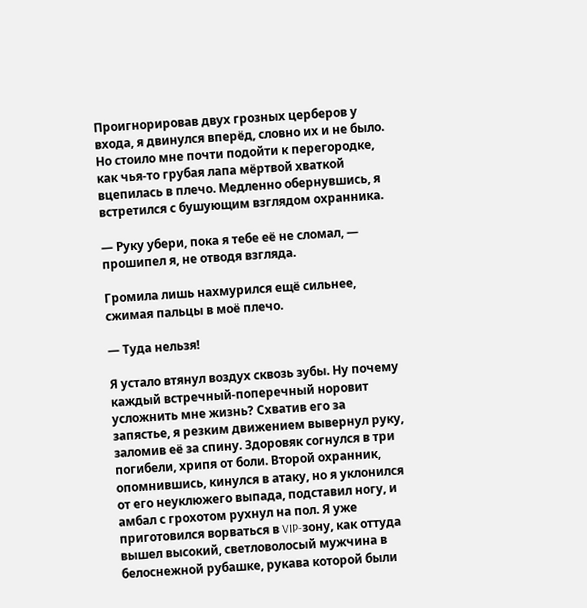Проигнорировав двух грозных церберов у входа, я двинулся вперёд, словно их и не было. Но стоило мне почти подойти к перегородке, как чья-то грубая лапа мёртвой хваткой вцепилась в плечо. Медленно обернувшись, я встретился с бушующим взглядом охранника.

— Руку убери, пока я тебе её не сломал, — прошипел я, не отводя взгляда.

Громила лишь нахмурился ещё сильнее, сжимая пальцы в моё плечо.

— Туда нельзя!

Я устало втянул воздух сквозь зубы. Ну почему каждый встречный-поперечный норовит усложнить мне жизнь? Схватив его за запястье, я резким движением вывернул руку, заломив её за спину. Здоровяк согнулся в три погибели, хрипя от боли. Второй охранник, опомнившись, кинулся в атаку, но я уклонился от его неуклюжего выпада, подставил ногу, и амбал с грохотом рухнул на пол. Я уже приготовился ворваться в VIP-зону, как оттуда вышел высокий, светловолосый мужчина в белоснежной рубашке, рукава которой были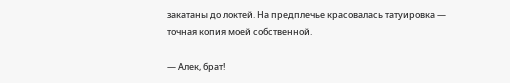закатаны до локтей. На предплечье красовалась татуировка — точная копия моей собственной.

— Алек, брат!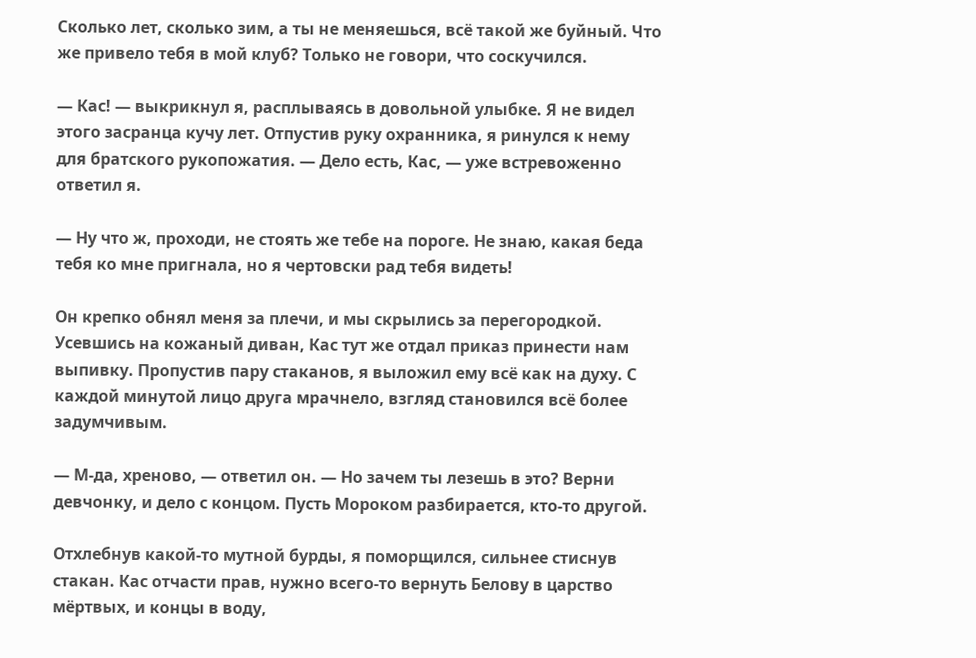Сколько лет, сколько зим, а ты не меняешься, всё такой же буйный. Что же привело тебя в мой клуб? Только не говори, что соскучился.

— Кас! — выкрикнул я, расплываясь в довольной улыбке. Я не видел этого засранца кучу лет. Отпустив руку охранника, я ринулся к нему для братского рукопожатия. — Дело есть, Кас, — уже встревоженно ответил я.

— Ну что ж, проходи, не стоять же тебе на пороге. Не знаю, какая беда тебя ко мне пригнала, но я чертовски рад тебя видеть!

Он крепко обнял меня за плечи, и мы скрылись за перегородкой. Усевшись на кожаный диван, Кас тут же отдал приказ принести нам выпивку. Пропустив пару стаканов, я выложил ему всё как на духу. С каждой минутой лицо друга мрачнело, взгляд становился всё более задумчивым.

— М-да, хреново, — ответил он. — Но зачем ты лезешь в это? Верни девчонку, и дело с концом. Пусть Мороком разбирается, кто-то другой.

Отхлебнув какой-то мутной бурды, я поморщился, сильнее стиснув стакан. Кас отчасти прав, нужно всего-то вернуть Белову в царство мёртвых, и концы в воду,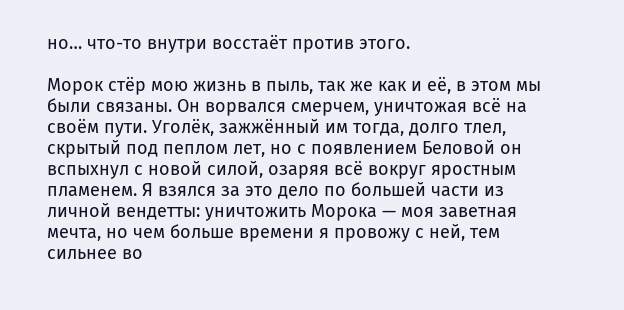но… что-то внутри восстаёт против этого.

Морок стёр мою жизнь в пыль, так же как и её, в этом мы были связаны. Он ворвался смерчем, уничтожая всё на своём пути. Уголёк, зажжённый им тогда, долго тлел, скрытый под пеплом лет, но с появлением Беловой он вспыхнул с новой силой, озаряя всё вокруг яростным пламенем. Я взялся за это дело по большей части из личной вендетты: уничтожить Морока — моя заветная мечта, но чем больше времени я провожу с ней, тем сильнее во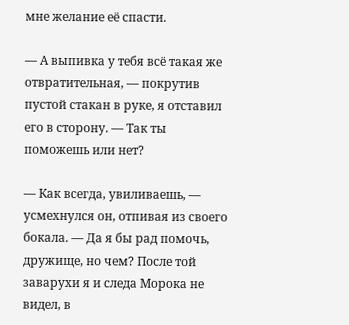мне желание её спасти.

— А выпивка у тебя всё такая же отвратительная, — покрутив пустой стакан в руке, я отставил его в сторону. — Так ты поможешь или нет?

— Как всегда, увиливаешь, — усмехнулся он, отпивая из своего бокала. — Да я бы рад помочь, дружище, но чем? После той заварухи я и следа Морока не видел, в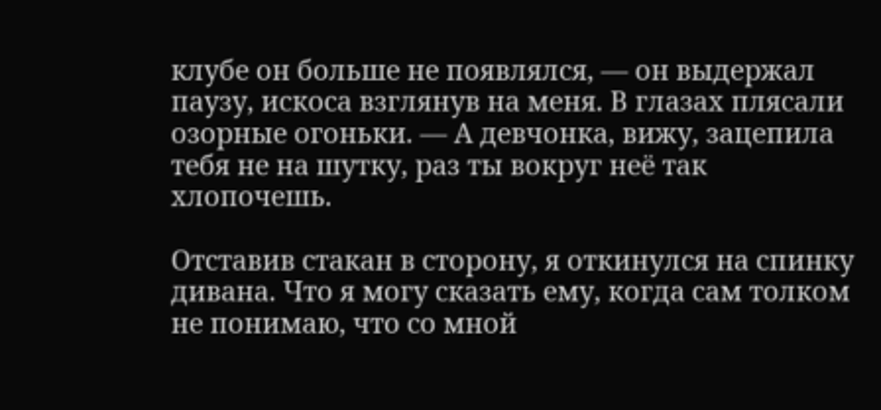клубе он больше не появлялся, — он выдержал паузу, искоса взглянув на меня. В глазах плясали озорные огоньки. — А девчонка, вижу, зацепила тебя не на шутку, раз ты вокруг неё так хлопочешь.

Отставив стакан в сторону, я откинулся на спинку дивана. Что я могу сказать ему, когда сам толком не понимаю, что со мной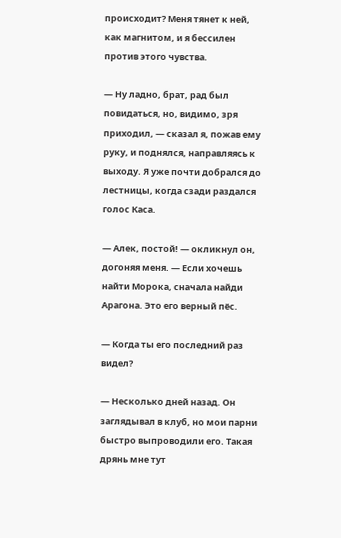происходит? Меня тянет к ней, как магнитом, и я бессилен против этого чувства.

— Ну ладно, брат, рад был повидаться, но, видимо, зря приходил, — сказал я, пожав ему руку, и поднялся, направляясь к выходу. Я уже почти добрался до лестницы, когда сзади раздался голос Каса.

— Алек, постой! — окликнул он, догоняя меня. — Если хочешь найти Морока, сначала найди Арагона. Это его верный пёс.

— Когда ты его последний раз видел?

— Несколько дней назад. Он заглядывал в клуб, но мои парни быстро выпроводили его. Такая дрянь мне тут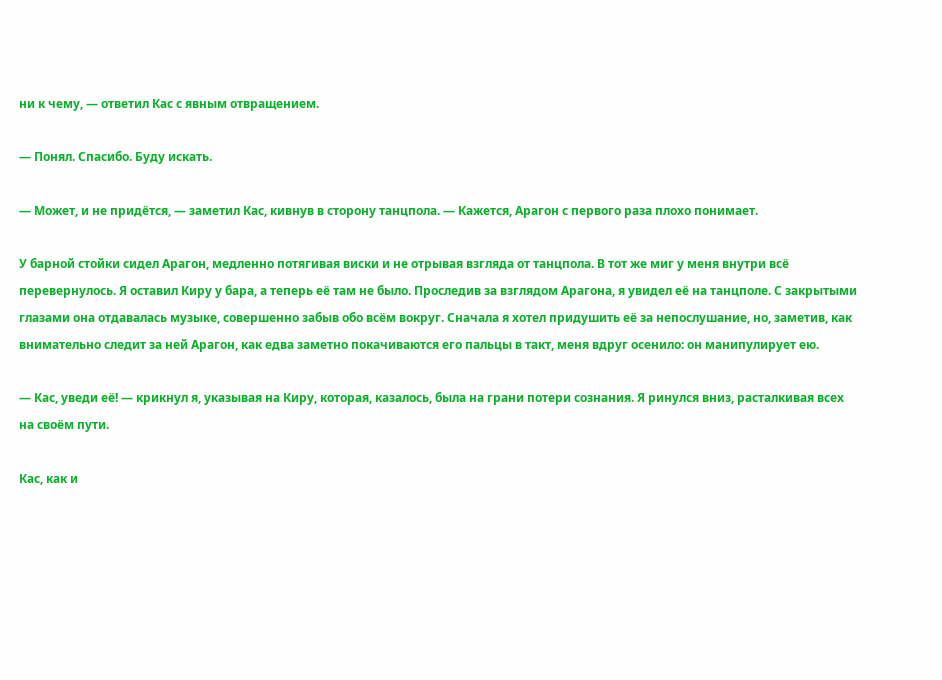ни к чему, — ответил Кас с явным отвращением.

— Понял. Спасибо. Буду искать.

— Может, и не придётся, — заметил Кас, кивнув в сторону танцпола. — Кажется, Арагон с первого раза плохо понимает.

У барной стойки сидел Арагон, медленно потягивая виски и не отрывая взгляда от танцпола. В тот же миг у меня внутри всё перевернулось. Я оставил Киру у бара, а теперь её там не было. Проследив за взглядом Арагона, я увидел её на танцполе. С закрытыми глазами она отдавалась музыке, совершенно забыв обо всём вокруг. Сначала я хотел придушить её за непослушание, но, заметив, как внимательно следит за ней Арагон, как едва заметно покачиваются его пальцы в такт, меня вдруг осенило: он манипулирует ею.

— Кас, уведи её! — крикнул я, указывая на Киру, которая, казалось, была на грани потери сознания. Я ринулся вниз, расталкивая всех на своём пути.

Кас, как и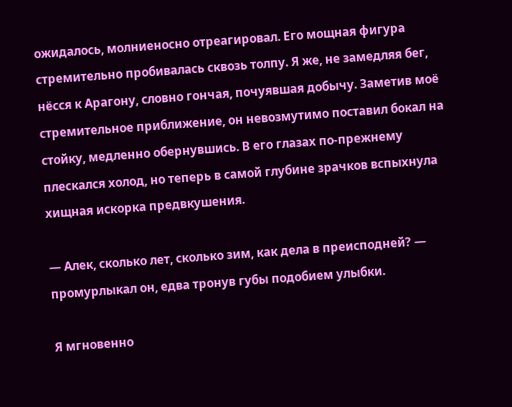ожидалось, молниеносно отреагировал. Его мощная фигура стремительно пробивалась сквозь толпу. Я же, не замедляя бег, нёсся к Арагону, словно гончая, почуявшая добычу. Заметив моё стремительное приближение, он невозмутимо поставил бокал на стойку, медленно обернувшись. В его глазах по-прежнему плескался холод, но теперь в самой глубине зрачков вспыхнула хищная искорка предвкушения.

— Алек, сколько лет, сколько зим, как дела в преисподней? — промурлыкал он, едва тронув губы подобием улыбки.

Я мгновенно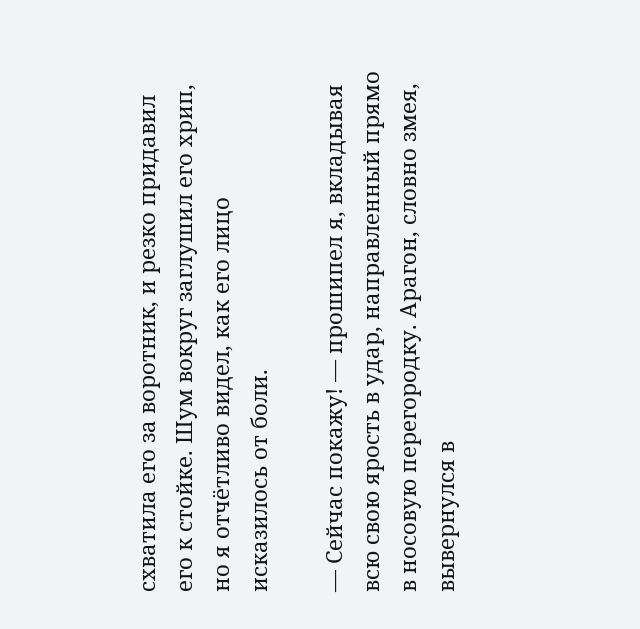схватила его за воротник, и резко придавил его к стойке. Шум вокруг заглушил его хрип, но я отчётливо видел, как его лицо исказилось от боли.

— Сейчас покажу! — прошипел я, вкладывая всю свою ярость в удар, направленный прямо в носовую перегородку. Арагон, словно змея, вывернулся в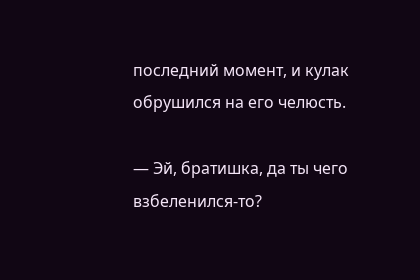последний момент, и кулак обрушился на его челюсть.

— Эй, братишка, да ты чего взбеленился-то?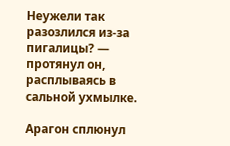Неужели так разозлился из-за пигалицы? — протянул он, расплываясь в сальной ухмылке.

Арагон сплюнул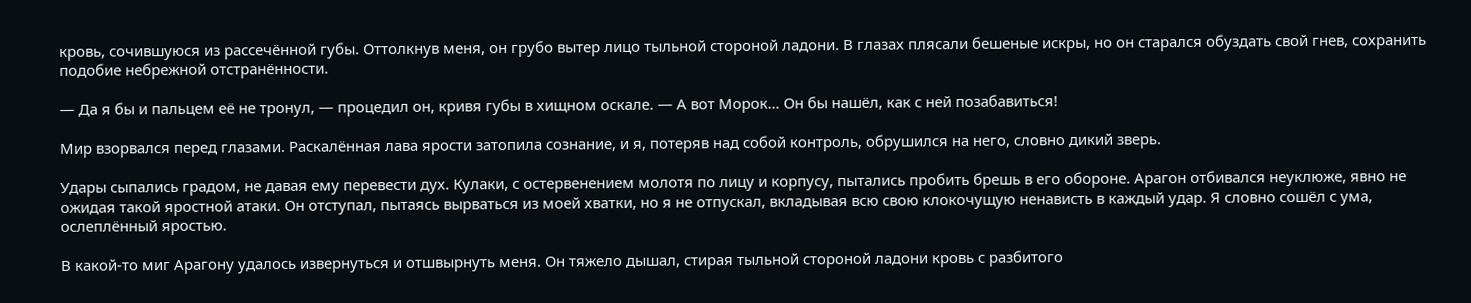кровь, сочившуюся из рассечённой губы. Оттолкнув меня, он грубо вытер лицо тыльной стороной ладони. В глазах плясали бешеные искры, но он старался обуздать свой гнев, сохранить подобие небрежной отстранённости.

— Да я бы и пальцем её не тронул, — процедил он, кривя губы в хищном оскале. — А вот Морок… Он бы нашёл, как с ней позабавиться!

Мир взорвался перед глазами. Раскалённая лава ярости затопила сознание, и я, потеряв над собой контроль, обрушился на него, словно дикий зверь.

Удары сыпались градом, не давая ему перевести дух. Кулаки, с остервенением молотя по лицу и корпусу, пытались пробить брешь в его обороне. Арагон отбивался неуклюже, явно не ожидая такой яростной атаки. Он отступал, пытаясь вырваться из моей хватки, но я не отпускал, вкладывая всю свою клокочущую ненависть в каждый удар. Я словно сошёл с ума, ослеплённый яростью.

В какой-то миг Арагону удалось извернуться и отшвырнуть меня. Он тяжело дышал, стирая тыльной стороной ладони кровь с разбитого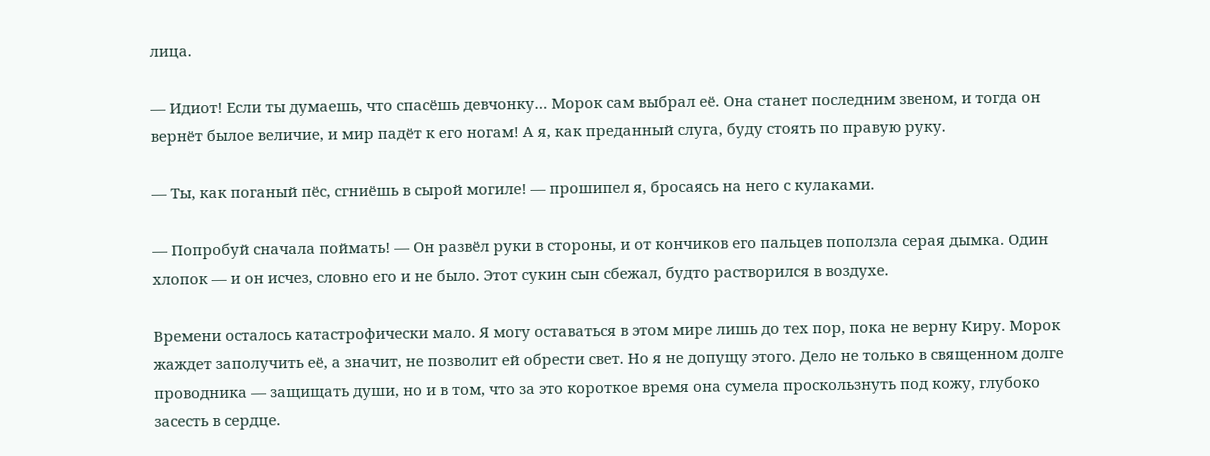лица.

— Идиот! Если ты думаешь, что спасёшь девчонку… Морок сам выбрал её. Она станет последним звеном, и тогда он вернёт былое величие, и мир падёт к его ногам! А я, как преданный слуга, буду стоять по правую руку.

— Ты, как поганый пёс, сгниёшь в сырой могиле! — прошипел я, бросаясь на него с кулаками.

— Попробуй сначала поймать! — Он развёл руки в стороны, и от кончиков его пальцев поползла серая дымка. Один хлопок — и он исчез, словно его и не было. Этот сукин сын сбежал, будто растворился в воздухе.

Времени осталось катастрофически мало. Я могу оставаться в этом мире лишь до тех пор, пока не верну Киру. Морок жаждет заполучить её, а значит, не позволит ей обрести свет. Но я не допущу этого. Дело не только в священном долге проводника — защищать души, но и в том, что за это короткое время она сумела проскользнуть под кожу, глубоко засесть в сердце.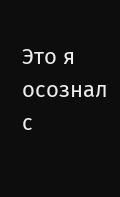Это я осознал с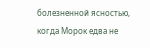болезненной ясностью, когда Морок едва не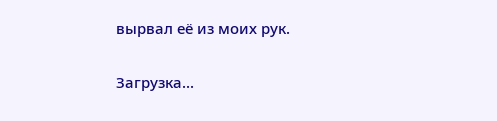вырвал её из моих рук.

Загрузка...